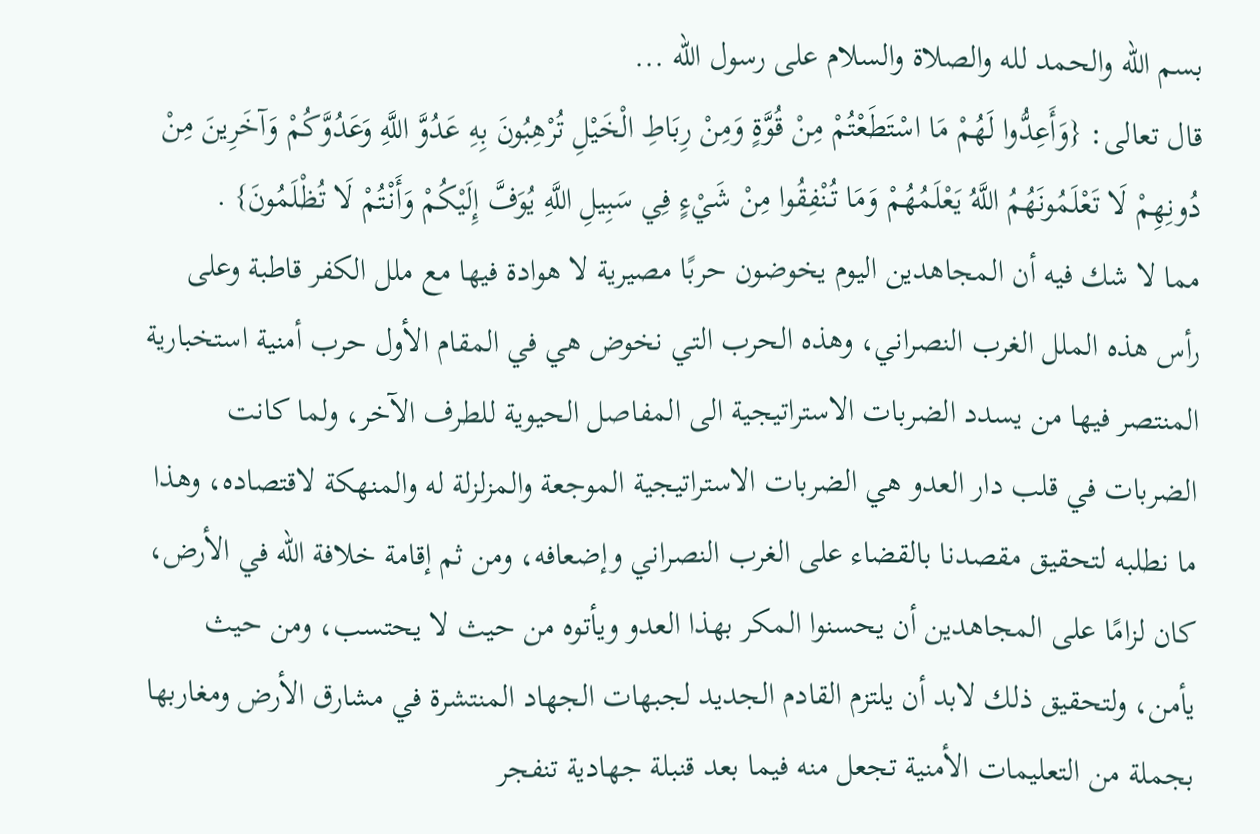بسم الله والحمد لله والصلاة والسلام على رسول الله ...
قال تعالى: {وَأَعِدُّوا لَهُمْ مَا اسْتَطَعْتُمْ مِنْ قُوَّةٍ وَمِنْ رِبَاطِ الْخَيْلِ تُرْهِبُونَ بِهِ عَدُوَّ اللَّهِ وَعَدُوَّكُمْ وَآخَرِينَ مِنْ دُونِهِمْ لَا تَعْلَمُونَهُمُ اللَّهُ يَعْلَمُهُمْ وَمَا تُنْفِقُوا مِنْ شَيْءٍ فِي سَبِيلِ اللَّهِ يُوَفَّ إِلَيْكُمْ وَأَنْتُمْ لَا تُظْلَمُونَ} .
مما لا شك فيه أن المجاهدين اليوم يخوضون حربًا مصيرية لا هوادة فيها مع ملل الكفر قاطبة وعلى رأس هذه الملل الغرب النصراني، وهذه الحرب التي نخوض هي في المقام الأول حرب أمنية استخبارية المنتصر فيها من يسدد الضربات الاستراتيجية الى المفاصل الحيوية للطرف الآخر، ولما كانت الضربات في قلب دار العدو هي الضربات الاستراتيجية الموجعة والمزلزلة له والمنهكة لاقتصاده، وهذا ما نطلبه لتحقيق مقصدنا بالقضاء على الغرب النصراني وإضعافه، ومن ثم إقامة خلافة الله في الأرض، كان لزامًا على المجاهدين أن يحسنوا المكر بهذا العدو ويأتوه من حيث لا يحتسب، ومن حيث يأمن، ولتحقيق ذلك لابد أن يلتزم القادم الجديد لجبهات الجهاد المنتشرة في مشارق الأرض ومغاربها بجملة من التعليمات الأمنية تجعل منه فيما بعد قنبلة جهادية تنفجر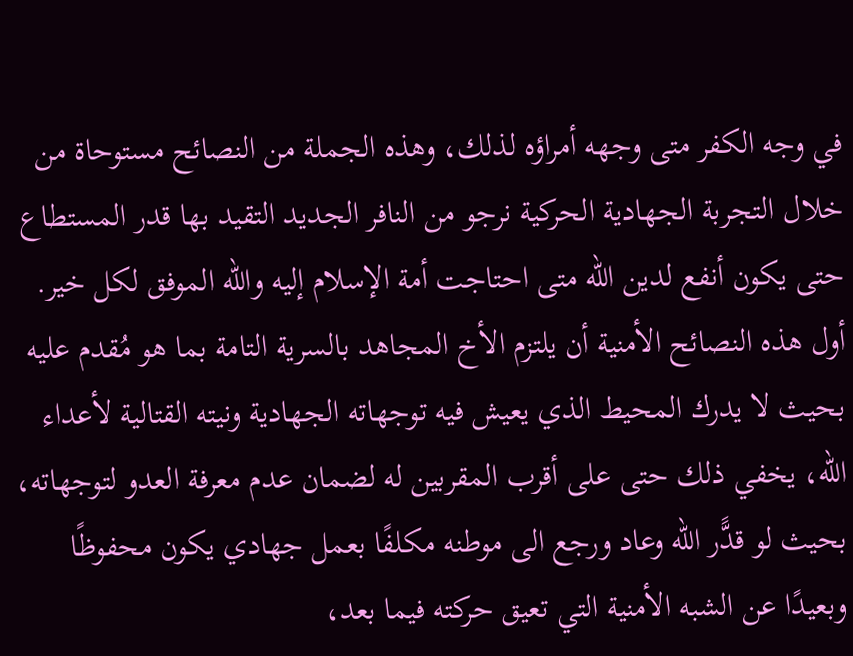في وجه الكفر متى وجهه أمراؤه لذلك، وهذه الجملة من النصائح مستوحاة من خلال التجربة الجهادية الحركية نرجو من النافر الجديد التقيد بها قدر المستطاع حتى يكون أنفع لدين الله متى احتاجت أمة الإسلام إليه والله الموفق لكل خير.
أول هذه النصائح الأمنية أن يلتزم الأخ المجاهد بالسرية التامة بما هو مُقدم عليه بحيث لا يدرك المحيط الذي يعيش فيه توجهاته الجهادية ونيته القتالية لأعداء الله، يخفي ذلك حتى على أقرب المقربين له لضمان عدم معرفة العدو لتوجهاته، بحيث لو قدًّر الله وعاد ورجع الى موطنه مكلفًا بعمل جهادي يكون محفوظًا وبعيدًا عن الشبه الأمنية التي تعيق حركته فيما بعد،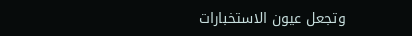وتجعل عيون الاستخبارات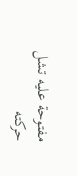مفتوحة عليه تشل حركته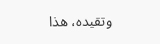وتقيده، هذا